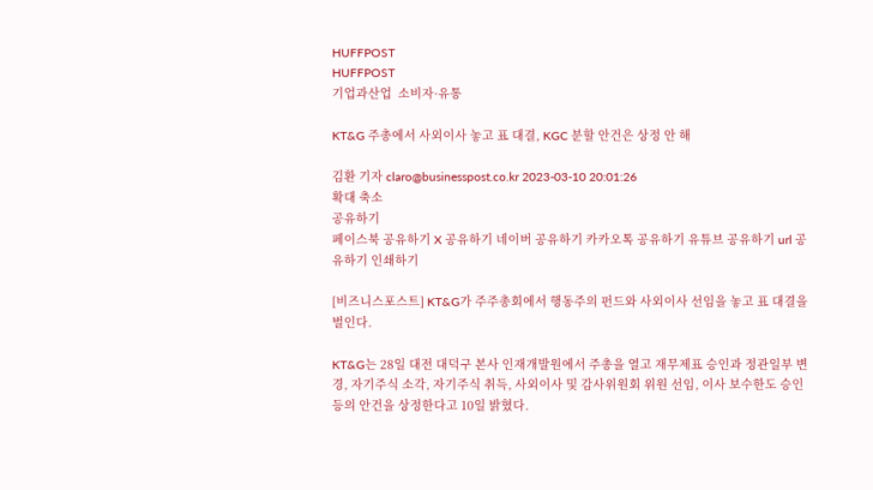HUFFPOST
HUFFPOST
기업과산업  소비자·유통

KT&G 주총에서 사외이사 놓고 표 대결, KGC 분할 안건은 상정 안 해

김환 기자 claro@businesspost.co.kr 2023-03-10 20:01:26
확대 축소
공유하기
페이스북 공유하기 X 공유하기 네이버 공유하기 카카오톡 공유하기 유튜브 공유하기 url 공유하기 인쇄하기

[비즈니스포스트] KT&G가 주주총회에서 행동주의 펀드와 사외이사 선임을 놓고 표 대결을 벌인다.

KT&G는 28일 대전 대덕구 본사 인재개발원에서 주총을 열고 재무제표 승인과 정관일부 변경, 자기주식 소각, 자기주식 취득, 사외이사 및 감사위원회 위원 선임, 이사 보수한도 승인 등의 안건을 상정한다고 10일 밝혔다.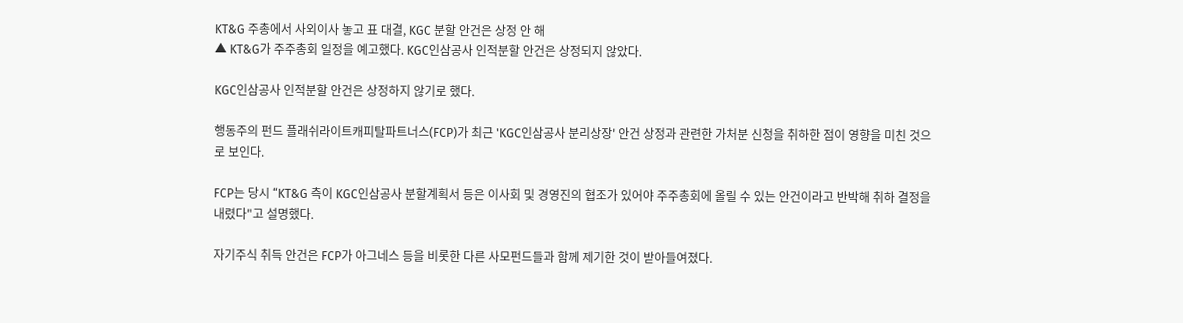KT&G 주총에서 사외이사 놓고 표 대결, KGC 분할 안건은 상정 안 해
▲ KT&G가 주주총회 일정을 예고했다. KGC인삼공사 인적분할 안건은 상정되지 않았다.

KGC인삼공사 인적분할 안건은 상정하지 않기로 했다.

행동주의 펀드 플래쉬라이트캐피탈파트너스(FCP)가 최근 'KGC인삼공사 분리상장' 안건 상정과 관련한 가처분 신청을 취하한 점이 영향을 미친 것으로 보인다.

FCP는 당시 “KT&G 측이 KGC인삼공사 분할계획서 등은 이사회 및 경영진의 협조가 있어야 주주총회에 올릴 수 있는 안건이라고 반박해 취하 결정을 내렸다"고 설명했다.

자기주식 취득 안건은 FCP가 아그네스 등을 비롯한 다른 사모펀드들과 함께 제기한 것이 받아들여졌다.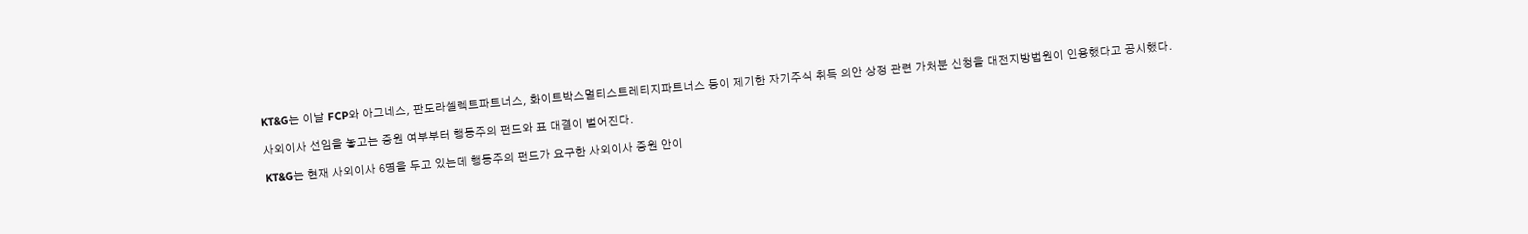KT&G는 이날 FCP와 아그네스, 판도라셀렉트파트너스, 화이트박스멀티스트레티지파트너스 등이 제기한 자기주식 취득 의안 상정 관련 가처분 신청을 대전지방법원이 인용했다고 공시했다.

사외이사 선임을 놓고는 증원 여부부터 행동주의 펀드와 표 대결이 벌어진다.

KT&G는 현재 사외이사 6명을 두고 있는데 행동주의 펀드가 요구한 사외이사 증원 안이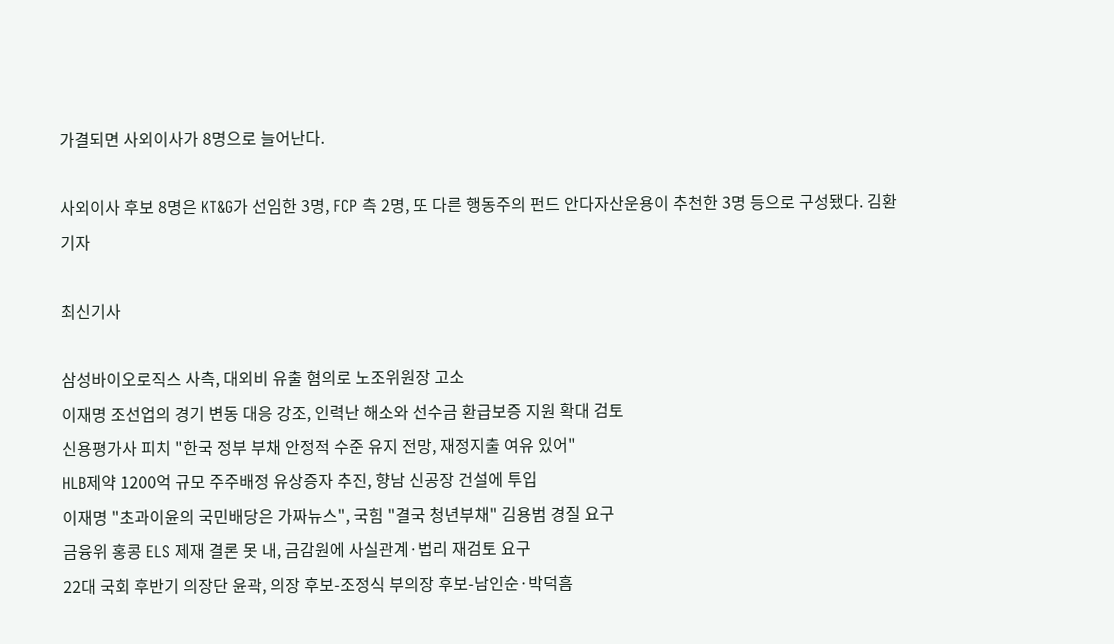가결되면 사외이사가 8명으로 늘어난다.

사외이사 후보 8명은 KT&G가 선임한 3명, FCP 측 2명, 또 다른 행동주의 펀드 안다자산운용이 추천한 3명 등으로 구성됐다. 김환 기자

최신기사

삼성바이오로직스 사측, 대외비 유출 혐의로 노조위원장 고소
이재명 조선업의 경기 변동 대응 강조, 인력난 해소와 선수금 환급보증 지원 확대 검토
신용평가사 피치 "한국 정부 부채 안정적 수준 유지 전망, 재정지출 여유 있어"
HLB제약 1200억 규모 주주배정 유상증자 추진, 향남 신공장 건설에 투입
이재명 "초과이윤의 국민배당은 가짜뉴스", 국힘 "결국 청년부채" 김용범 경질 요구
금융위 홍콩 ELS 제재 결론 못 내, 금감원에 사실관계·법리 재검토 요구
22대 국회 후반기 의장단 윤곽, 의장 후보-조정식 부의장 후보-남인순·박덕흠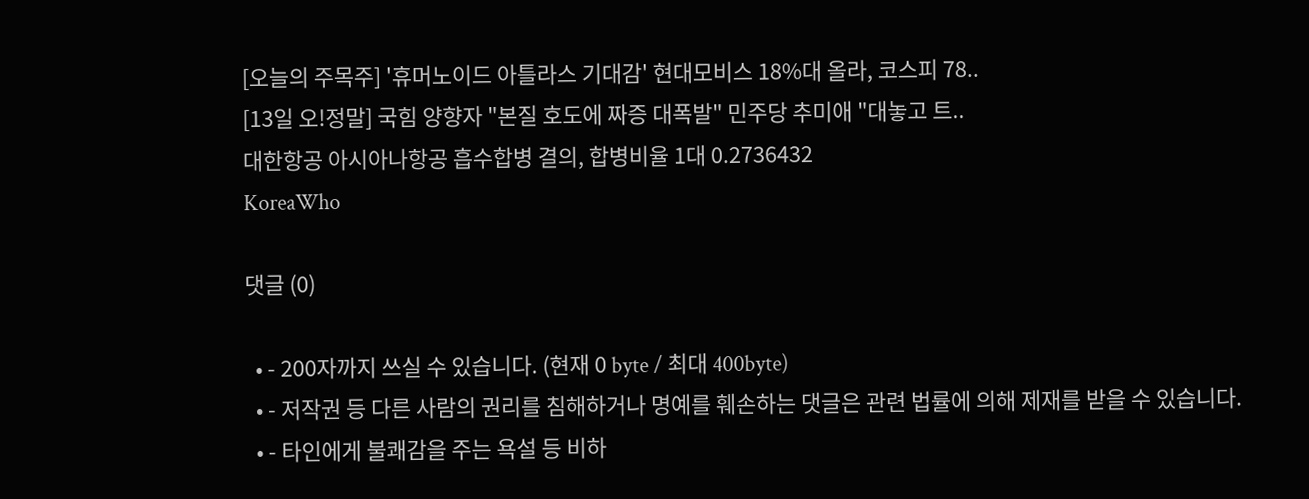[오늘의 주목주] '휴머노이드 아틀라스 기대감' 현대모비스 18%대 올라, 코스피 78..
[13일 오!정말] 국힘 양향자 "본질 호도에 짜증 대폭발" 민주당 추미애 "대놓고 트..
대한항공 아시아나항공 흡수합병 결의, 합병비율 1대 0.2736432
KoreaWho

댓글 (0)

  • - 200자까지 쓰실 수 있습니다. (현재 0 byte / 최대 400byte)
  • - 저작권 등 다른 사람의 권리를 침해하거나 명예를 훼손하는 댓글은 관련 법률에 의해 제재를 받을 수 있습니다.
  • - 타인에게 불쾌감을 주는 욕설 등 비하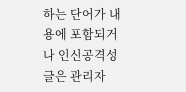하는 단어가 내용에 포함되거나 인신공격성 글은 관리자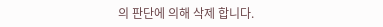의 판단에 의해 삭제 합니다.